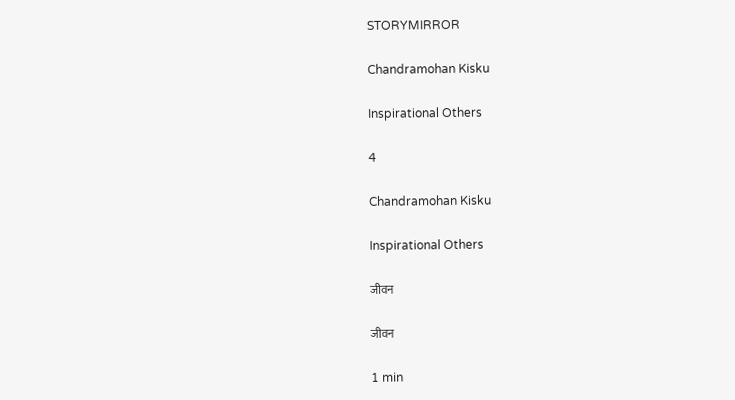STORYMIRROR

Chandramohan Kisku

Inspirational Others

4

Chandramohan Kisku

Inspirational Others

जीवन

जीवन

1 min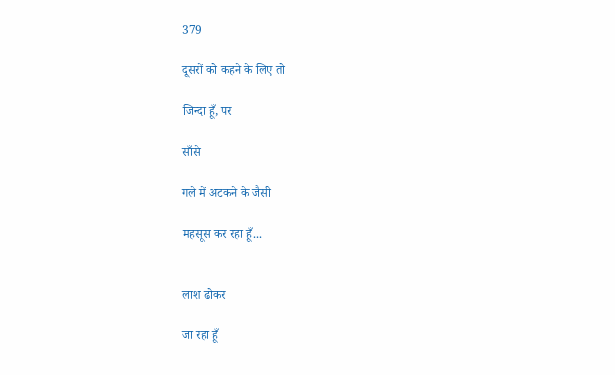379

दूसरों को कहने के लिए तो

जिन्दा हूँ, पर

साँसे

गले में अटकने के जैसी

महसूस कर रहा हूँ...


लाश ढोकर

जा रहा हूँ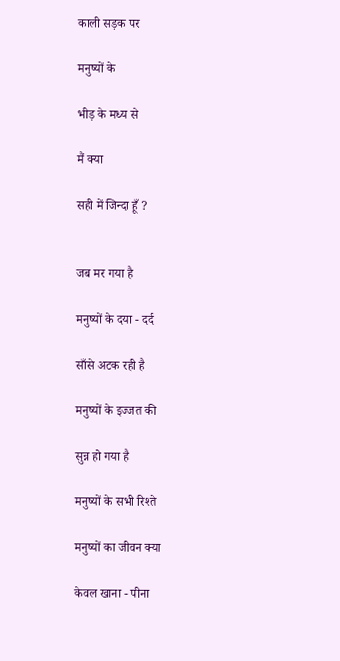काली सड़क पर

मनुष्यों के

भीड़ के मध्य से

मैं क्या

सही में जिन्दा हूँ ?


जब मर गया है

मनुष्यों के दया - दर्द

साँसे अटक रही है

मनुष्यों के इज्जत की

सुन्न हो गया है

मनुष्यों के सभी रिश्ते

मनुष्यों का जीवन क्या

केवल खाना - पीना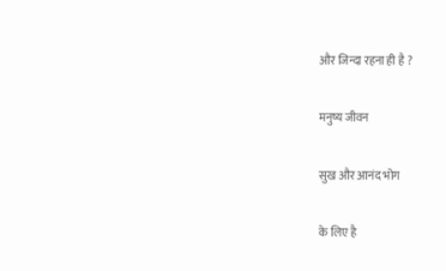और जिन्दा रहना ही है ?

मनुष्य जीवन

सुख और आनंद भोग

के लिए है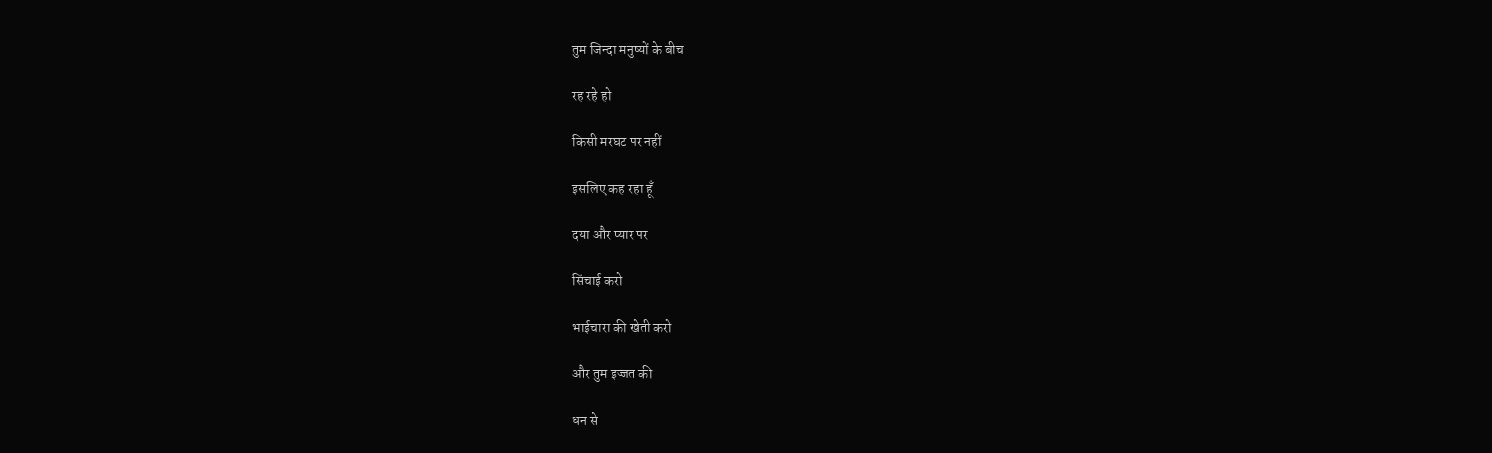तुम जिन्दा मनुष्यों के बीच

रह रहे हो

किसी मरघट पर नहीं

इसलिए कह रहा हूँ

दया और प्यार पर

सिंचाई करो

भाईचारा की खेती करो

और तुम इज्जत की

धन से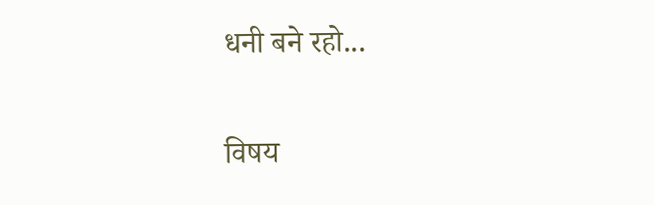धनी बने रहो...


विषय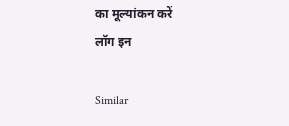का मूल्यांकन करें
लॉग इन

Similar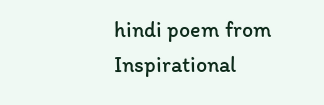hindi poem from Inspirational